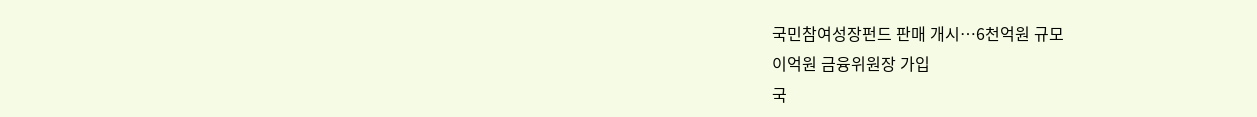국민참여성장펀드 판매 개시…6천억원 규모
이억원 금융위원장 가입
국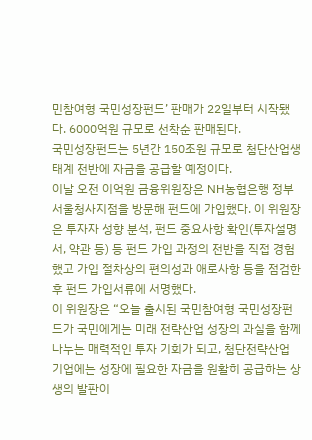민참여형 국민성장펀드’ 판매가 22일부터 시작됐다. 6000억원 규모로 선착순 판매된다.
국민성장펀드는 5년간 150조원 규모로 첨단산업생태계 전반에 자금을 공급할 예정이다.
이날 오전 이억원 금융위원장은 NH농협은행 정부서울청사지점을 방문해 펀드에 가입했다. 이 위원장은 투자자 성향 분석, 펀드 중요사항 확인(투자설명서, 약관 등) 등 펀드 가입 과정의 전반을 직접 경험했고 가입 절차상의 편의성과 애로사항 등을 점검한 후 펀드 가입서류에 서명했다.
이 위원장은 “오늘 출시된 국민참여형 국민성장펀드가 국민에게는 미래 전략산업 성장의 과실을 함께 나누는 매력적인 투자 기회가 되고, 첨단전략산업 기업에는 성장에 필요한 자금을 원활히 공급하는 상생의 발판이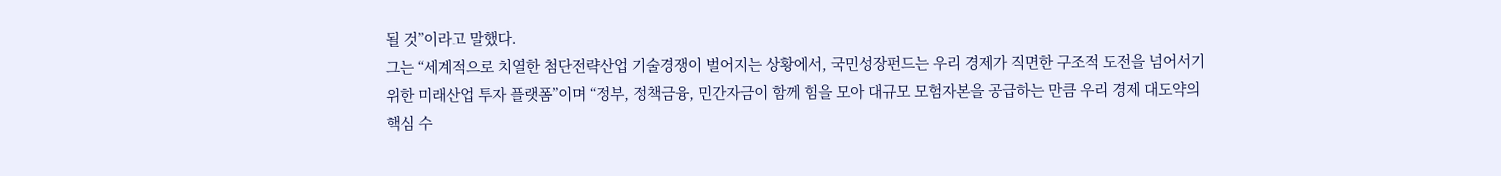될 것”이라고 말했다.
그는 “세계적으로 치열한 첨단전략산업 기술경쟁이 벌어지는 상황에서, 국민성장펀드는 우리 경제가 직면한 구조적 도전을 넘어서기 위한 미래산업 투자 플랫폼”이며 “정부, 정책금융, 민간자금이 함께 힘을 모아 대규모 모험자본을 공급하는 만큼 우리 경제 대도약의 핵심 수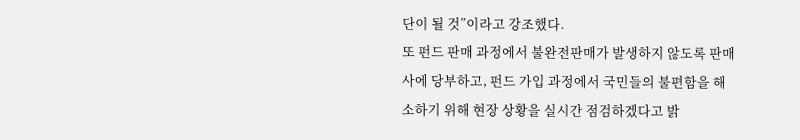단이 될 것”이라고 강조했다.
또 펀드 판매 과정에서 불완전판매가 발생하지 않도록 판매사에 당부하고, 펀드 가입 과정에서 국민들의 불편함을 해소하기 위해 현장 상황을 실시간 점검하겠다고 밝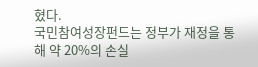혔다.
국민참여성장펀드는 정부가 재정을 통해 약 20%의 손실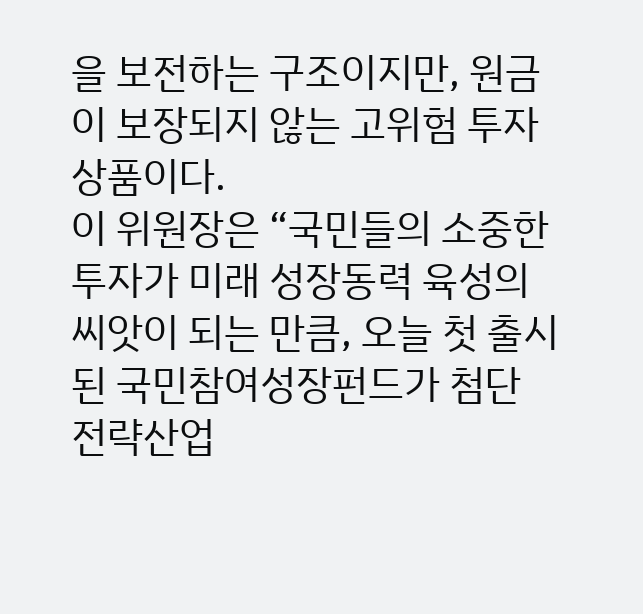을 보전하는 구조이지만, 원금이 보장되지 않는 고위험 투자상품이다.
이 위원장은 “국민들의 소중한 투자가 미래 성장동력 육성의 씨앗이 되는 만큼, 오늘 첫 출시된 국민참여성장펀드가 첨단 전략산업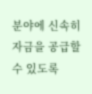분야에 신속히 자금을 공급할 수 있도록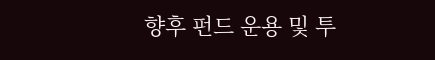향후 펀드 운용 및 투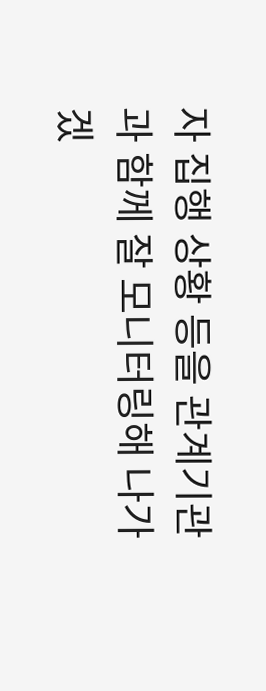자 집행 상황 등을 관계기관과 함께 잘 모니터링해 나가겠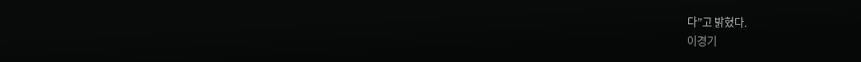다”고 밝혔다.
이경기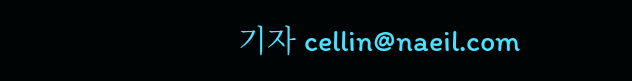기자 cellin@naeil.com